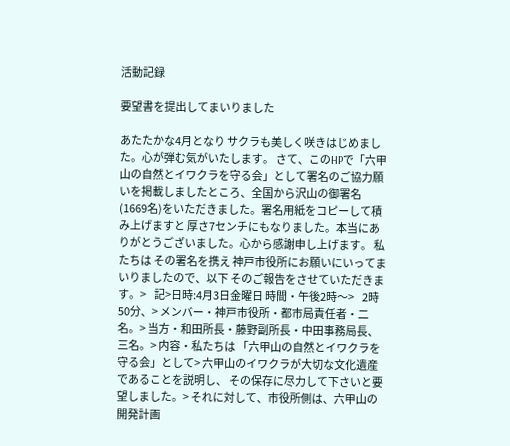活動記録

要望書を提出してまいりました

あたたかな4月となり サクラも美しく咲きはじめました。心が弾む気がいたします。 さて、このHPで「六甲山の自然とイワクラを守る会」として署名のご協力願いを掲載しましたところ、全国から沢山の御署名(1669名)をいただきました。署名用紙をコピーして積み上げますと 厚さ7センチにもなりました。本当にありがとうございました。心から感謝申し上げます。 私たちは その署名を携え 神戸市役所にお願いにいってまいりましたので、以下 そのご報告をさせていただきます。>    記>日時:4月3日金曜日 時間・午後2時〜>    2時50分、> メンバー・神戸市役所・都市局責任者・二名。> 当方・和田所長・藤野副所長・中田事務局長、三名。> 内容・私たちは 「六甲山の自然とイワクラを守る会」として> 六甲山のイワクラが大切な文化遺産であることを説明し、 その保存に尽力して下さいと要望しました。> それに対して、市役所側は、六甲山の開発計画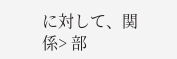に対して、関係> 部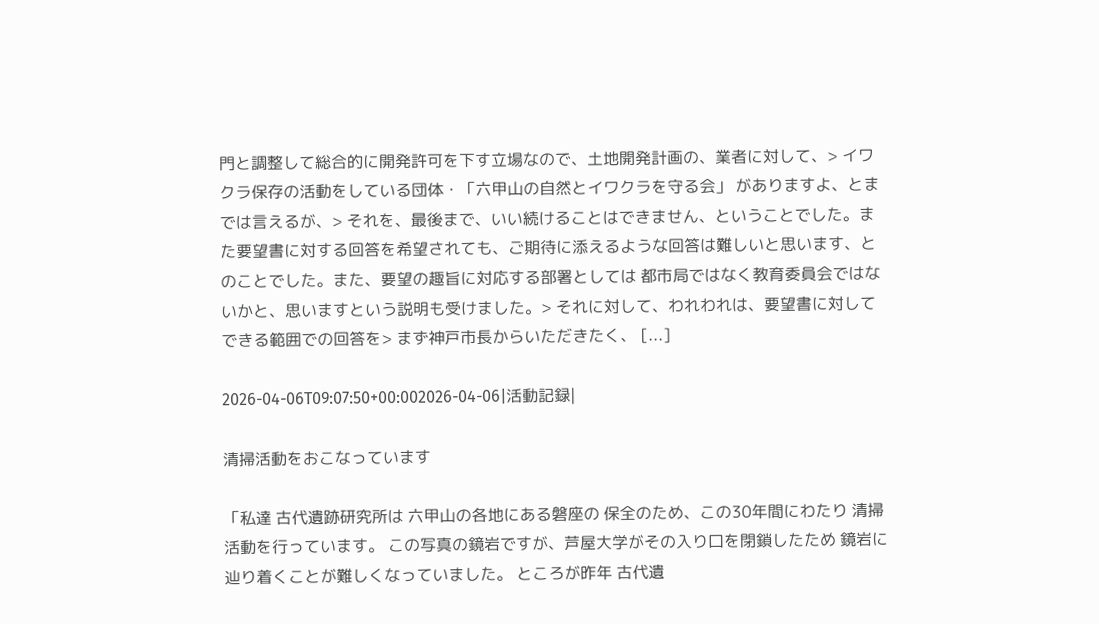門と調整して総合的に開発許可を下す立場なので、土地開発計画の、業者に対して、> イワクラ保存の活動をしている団体・「六甲山の自然とイワクラを守る会」 がありますよ、とまでは言えるが、> それを、最後まで、いい続けることはできません、ということでした。また要望書に対する回答を希望されても、ご期待に添えるような回答は難しいと思います、とのことでした。また、要望の趣旨に対応する部署としては 都市局ではなく教育委員会ではないかと、思いますという説明も受けました。> それに対して、われわれは、要望書に対してできる範囲での回答を> まず神戸市長からいただきたく、 [...]

2026-04-06T09:07:50+00:002026-04-06|活動記録|

清掃活動をおこなっています

「私達 古代遺跡研究所は 六甲山の各地にある磐座の 保全のため、この30年間にわたり 清掃活動を行っています。 この写真の鏡岩ですが、芦屋大学がその入り口を閉鎖したため 鏡岩に辿り着くことが難しくなっていました。 ところが昨年 古代遺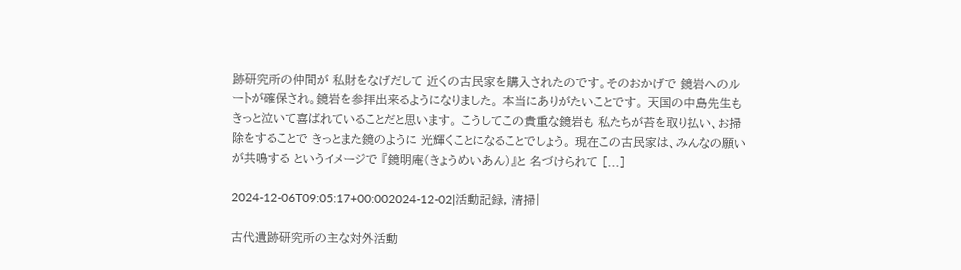跡研究所の仲間が 私財をなげだして 近くの古民家を購入されたのです。そのおかげで 鏡岩へのルートが確保され。鏡岩を参拝出来るようになりました。 本当にありがたいことです。 天国の中島先生もきっと泣いて喜ばれていることだと思います。 こうしてこの貴重な鏡岩も 私たちが苔を取り払い、お掃除をすることで きっとまた鏡のように 光輝くことになることでしょう。 現在この古民家は、みんなの願いが共鳴する というイメージで 『鏡明庵(きょうめいあん)』と 名づけられて [...]

2024-12-06T09:05:17+00:002024-12-02|活動記録, 清掃|

古代遺跡研究所の主な対外活動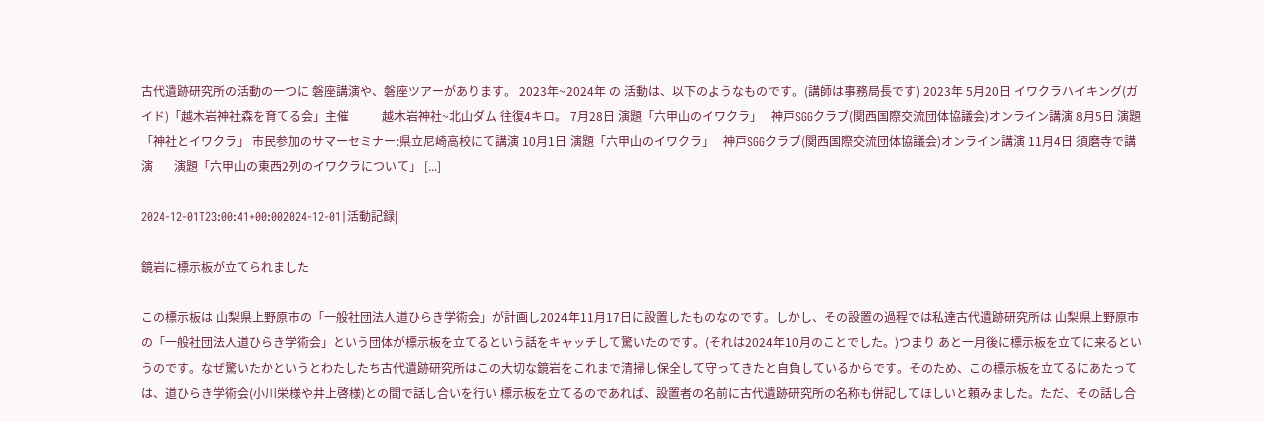古代遺跡研究所の活動の一つに 磐座講演や、磐座ツアーがあります。 2023年~2024年 の 活動は、以下のようなものです。(講師は事務局長です) 2023年 5月20日 イワクラハイキング(ガイド)「越木岩神社森を育てる会」主催           越木岩神社~北山ダム 往復4キロ。 7月28日 演題「六甲山のイワクラ」   神戸SGGクラブ(関西国際交流団体協議会)オンライン講演 8月5日 演題「神社とイワクラ」 市民参加のサマーセミナー:県立尼崎高校にて講演 10月1日 演題「六甲山のイワクラ」   神戸SGGクラブ(関西国際交流団体協議会)オンライン講演 11月4日 須磨寺で講演       演題「六甲山の東西2列のイワクラについて」 [...]

2024-12-01T23:00:41+00:002024-12-01|活動記録|

鏡岩に標示板が立てられました

この標示板は 山梨県上野原市の「一般社団法人道ひらき学術会」が計画し2024年11月17日に設置したものなのです。しかし、その設置の過程では私達古代遺跡研究所は 山梨県上野原市の「一般社団法人道ひらき学術会」という団体が標示板を立てるという話をキャッチして驚いたのです。(それは2024年10月のことでした。)つまり あと一月後に標示板を立てに来るというのです。なぜ驚いたかというとわたしたち古代遺跡研究所はこの大切な鏡岩をこれまで清掃し保全して守ってきたと自負しているからです。そのため、この標示板を立てるにあたっては、道ひらき学術会(小川栄様や井上啓様)との間で話し合いを行い 標示板を立てるのであれば、設置者の名前に古代遺跡研究所の名称も併記してほしいと頼みました。ただ、その話し合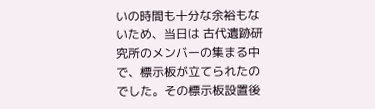いの時間も十分な余裕もないため、当日は 古代遺跡研究所のメンバーの集まる中で、標示板が立てられたのでした。その標示板設置後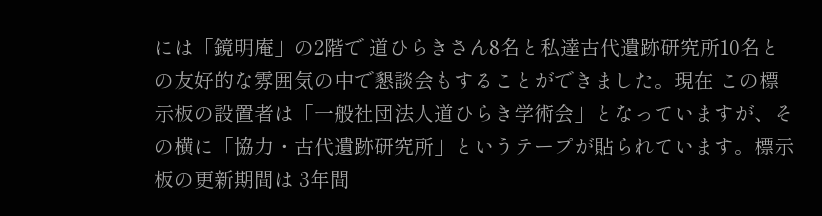には「鏡明庵」の2階で 道ひらきさん8名と私達古代遺跡研究所10名との友好的な雰囲気の中で懇談会もすることができました。現在 この標示板の設置者は「一般社団法人道ひらき学術会」となっていますが、その横に「協力・古代遺跡研究所」というテープが貼られています。標示板の更新期間は 3年間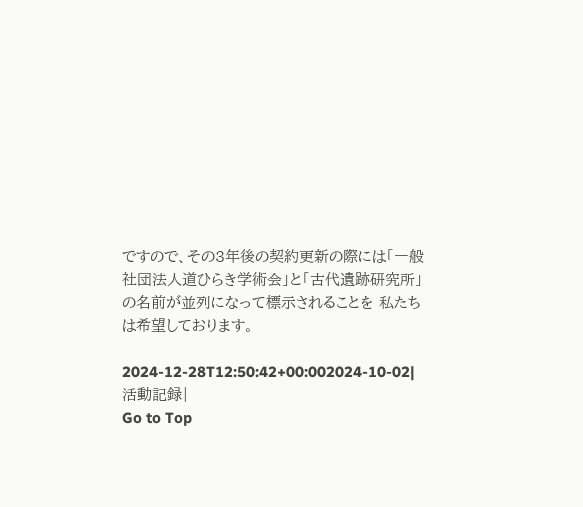ですので、その3年後の契約更新の際には「一般社団法人道ひらき学術会」と「古代遺跡研究所」の名前が並列になって標示されることを 私たちは希望しております。

2024-12-28T12:50:42+00:002024-10-02|活動記録|
Go to Top